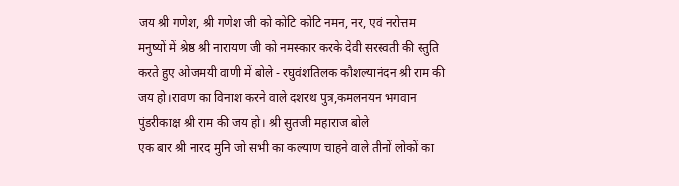जय श्री गणेश, श्री गणेश जी को कोटि कोटि नमन, नर, एवं नरोत्तम मनुष्यों में श्रेष्ठ श्री नारायण जी को नमस्कार करके देवी सरस्वती की स्तुति करते हुए ओजमयी वाणी में बोले - रघुवंशतिलक कौशल्यानंदन श्री राम की जय हो।रावण का विनाश करने वाले दशरथ पुत्र,कमलनयन भगवान पुंडरीकाक्ष श्री राम की जय हो। श्री सुतजी महाराज बोले
एक बार श्री नारद मुनि जो सभी का कल्याण चाहने वाले तीनों लोकों का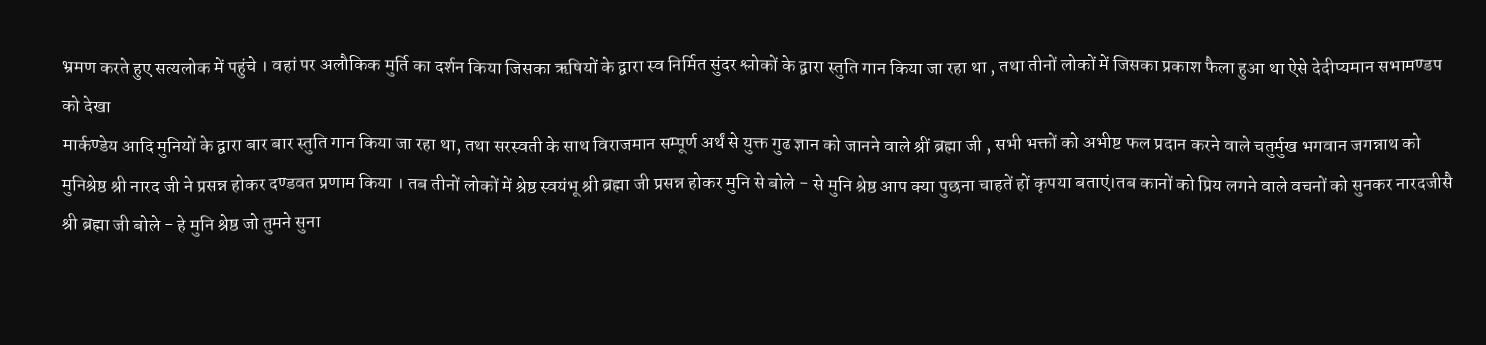भ्रमण करते हुए सत्यलोक में पहुंचे । वहां पर अलौकिक मुर्ति का दर्शन किया जिसका ऋषियों के द्वारा स्व निर्मित सुंदर श्लोकों के द्वारा स्तुति गान किया जा रहा था , तथा तीनों लोकों में जिसका प्रकाश फैला हुआ था ऐसे देदीप्यमान सभामण्डप को देखा
मार्कण्डेय आदि मुनियों के द्वारा बार बार स्तुति गान किया जा रहा था, तथा सरस्वती के साथ विराजमान सम्पूर्ण अर्थं से युक्त गुढ ज्ञान को जानने वाले श्रीं ब्रह्मा जी , सभी भक्तों को अभीष्ट फल प्रदान करने वाले चतुर्मुख भगवान जगन्नाथ को मुनिश्रेष्ठ श्री नारद जी ने प्रसन्न होकर दण्डवत प्रणाम किया । तब तीनों लोकों में श्रेष्ठ स्वयंभू श्री ब्रह्मा जी प्रसन्न होकर मुनि से बोले - से मुनि श्रेष्ठ आप क्या पुछना चाहतें हों कृपया बताएं।तब कानों को प्रिय लगने वाले वचनों को सुनकर नारदजीसै
श्री ब्रह्मा जी बोले - हे मुनि श्रेष्ठ जो तुमने सुना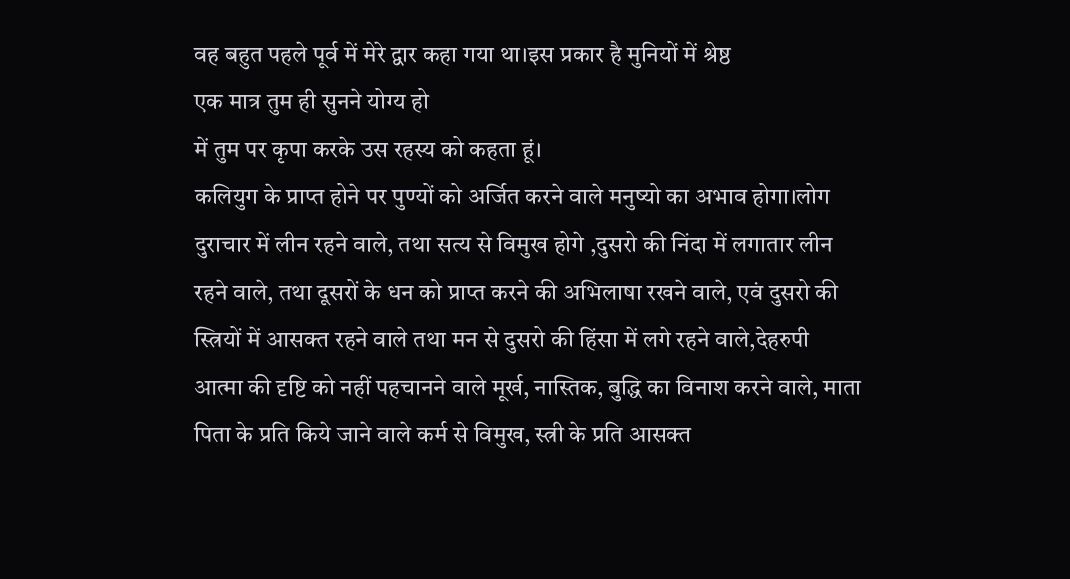वह बहुत पहले पूर्व में मेरे द्वार कहा गया था।इस प्रकार है मुनियों में श्रेष्ठ
एक मात्र तुम ही सुनने योग्य हो
में तुम पर कृपा करके उस रहस्य को कहता हूं।
कलियुग के प्राप्त होने पर पुण्यों को अर्जित करने वाले मनुष्यो का अभाव होगा।लोग दुराचार में लीन रहने वाले, तथा सत्य से विमुख होगे ,दुसरो की निंदा में लगातार लीन रहने वाले, तथा दूसरों के धन को प्राप्त करने की अभिलाषा रखने वाले, एवं दुसरो की स्त्रियों में आसक्त रहने वाले तथा मन से दुसरो की हिंसा में लगे रहने वाले,देहरुपी आत्मा की दृष्टि को नहीं पहचानने वाले मूर्ख, नास्तिक, बुद्धि का विनाश करने वाले, माता पिता के प्रति किये जाने वाले कर्म से विमुख, स्त्री के प्रति आसक्त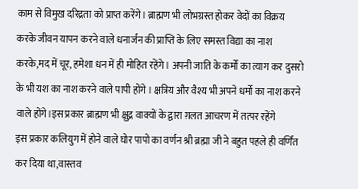काम से विमुख दरिद्रता को प्राप्त करेंगे। ब्राह्मण भी लोभग्रस्त होकर वेदों का विक्रय करके जीवन यापन करने वाले धनार्जन की प्राप्ति के लिए समस्त विद्या का नाश करके,मद में चूर, हमेशा धन में ही मोहित रहेंगे । अपनी जाति के कर्मों का त्याग कर दुसरो के भी यश का नाश करने वाले पापी होंगे । क्षत्रिय और वैश्य भी अपने धर्मो का नाश करने वाले होंगे।इस प्रकार ब्राह्मण भी क्षुद्र वाक्यों के द्वारा ग़लत आचरण में तत्पर रहेंगे
इस प्रकार कलियुग में होने वाले घोर पापो का वर्णन श्री ब्रह्मा जी ने बहुत पहले ही वर्णित कर दिया था,वास्तव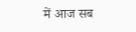में आज सब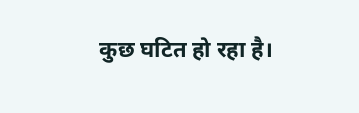कुछ घटित हो रहा है।